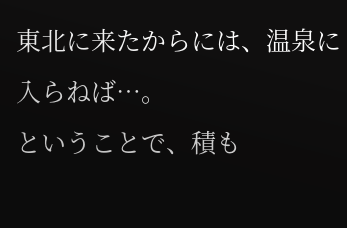東北に来たからには、温泉に入らねば…。
ということで、積も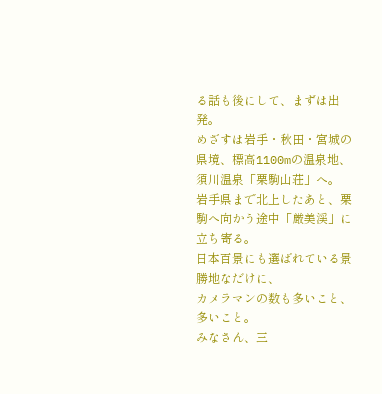る話も後にして、まずは出発。
めざすは岩手・秋田・宮城の県境、標高1100mの温泉地、
須川温泉「栗駒山荘」へ。
岩手県まで北上したあと、栗駒へ向かう途中「厳美渓」に立ち寄る。
日本百景にも選ばれている景勝地なだけに、
カメラマンの数も多いこと、多いこと。
みなさん、三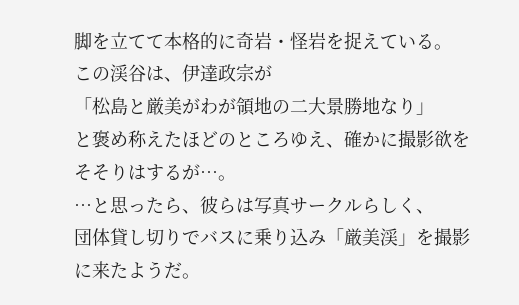脚を立てて本格的に奇岩・怪岩を捉えている。
この渓谷は、伊達政宗が
「松島と厳美がわが領地の二大景勝地なり」
と褒め称えたほどのところゆえ、確かに撮影欲をそそりはするが…。
…と思ったら、彼らは写真サークルらしく、
団体貸し切りでバスに乗り込み「厳美渓」を撮影に来たようだ。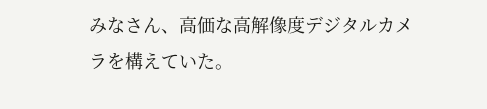みなさん、高価な高解像度デジタルカメラを構えていた。